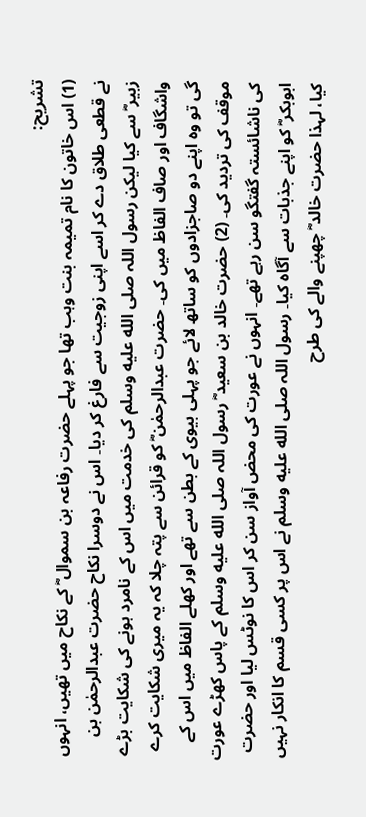تشریح:
(1) اس خاتون کا نام تمیمہ بنت وہب تھا جو پہلے حضرت رفاعہ بن سموال ؓ کے نکاح میں تھیں، انہوں نے قطعی طلاق دے کر اسے اپنی زوجیت سے فارغ کر دیا۔ اس نے دوسرا نکاح حضرت عبدالرحمٰن بن زبیر ؓ سے کیا لیکن رسول اللہ صلى الله عليه وسلم کی خدمت میں اس کے نامرد ہونے کی شکایت بڑے واشگاف اور صاف الفاظ میں کی۔ حضرت عبدالرحمٰن ؓ کو قرائن سے پتہ چلا کہ یہ میری شکایت کرے گی تو وہ اپنے دو صاجزادوں کو ساتھ لائے جو پہلی بیوی کے بطن سے تھے اور کھلے الفاظ میں اس کے موقف کی تردید کی۔ (2) حضرت خالد بن سعید ؓ رسول اللہ صلى الله عليه وسلم کے پاس کھڑے عورت کی ناشائستہ گفتگو سن رہے تھے۔ انہوں نے عورت کی محض آواز سن کر اس کا نوٹس لیا اور حضرت ابوبکر ؓ کو اپنے جذبات سے آگاہ کیا۔ رسول اللہ صلى الله عليه وسلم نے اس پر کسی قسم کا انکار نہیں کیا، لہذا حضرت خالد ؓ چھپنے والے کی طرح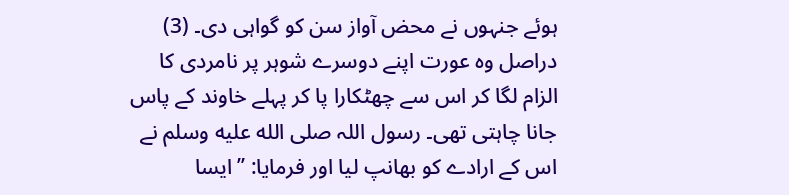ہوئے جنہوں نے محض آواز سن کو گواہی دی۔ (3) دراصل وہ عورت اپنے دوسرے شوہر پر نامردی کا الزام لگا کر اس سے چھٹکارا پا کر پہلے خاوند کے پاس جانا چاہتی تھی۔ رسول اللہ صلى الله عليه وسلم نے اس کے ارادے کو بھانپ لیا اور فرمایا: ’’ایسا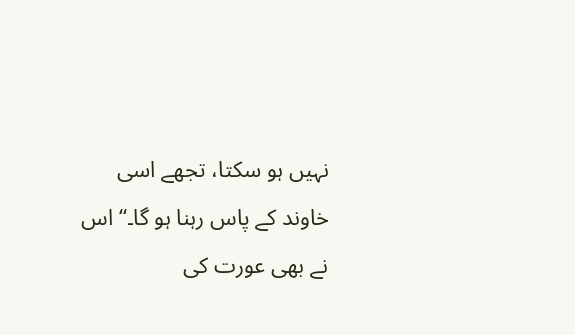نہیں ہو سکتا، تجھے اسی خاوند کے پاس رہنا ہو گا۔‘‘ اس نے بھی عورت کی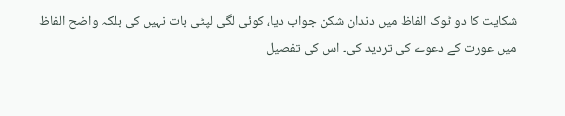شکایت کا دو ٹوک الفاظ میں دندان شکن جواب دیا، کوئی لگی لپٹی بات نہیں کی بلکہ واضح الفاظ میں عورت کے دعوے کی تردید کی۔ اس کی تفصیل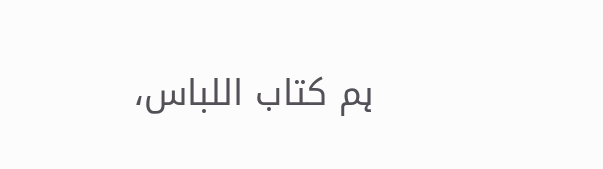ہم کتاب اللباس،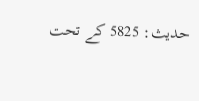حدیث: 5825 کے تحت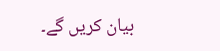بیان کریں گے۔